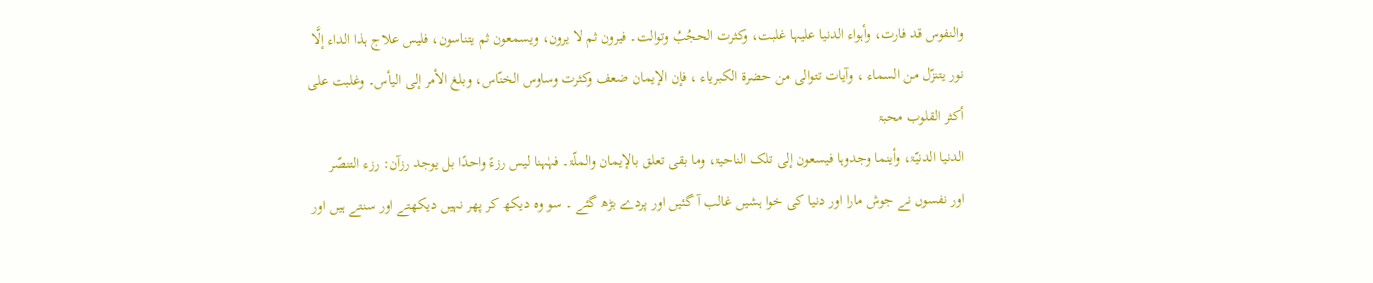والنفوس قد فارت، وأہواء الدنیا علیہا غلبت، وکثرت الحجُبُ وتوالت۔ فیرون ثم لا یرون، ویسمعون ثم یتناسون، فلیس علاج ہذا الداء إلَّا نور یتنزّل من السماء ، وآیات تتوالی من حضرۃ الکبریاء ، فإن الإیمان ضعف وکثرت وساوس الخنّاس، وبلغ الأمر إلی الیأس۔ وغلبت علی أکثر القلوب محبۃ
الدنیا الدنیّۃ، وأینما وجدوہا فیسعون إلی تلک الناحیۃ، وما بقی تعلق بالإیمان والملّۃ۔ فہٰہنا لیس رزءً واحدًا بل یوجد رزآن: رزء التنصّر
اور نفسوں نے جوش مارا اور دنیا کی خوا ہشیں غالب آ گئیں اور پردے بڑھ گئے ۔ سو وہ دیکھ کر پھر نہیں دیکھتے اور سنتے ہیں اور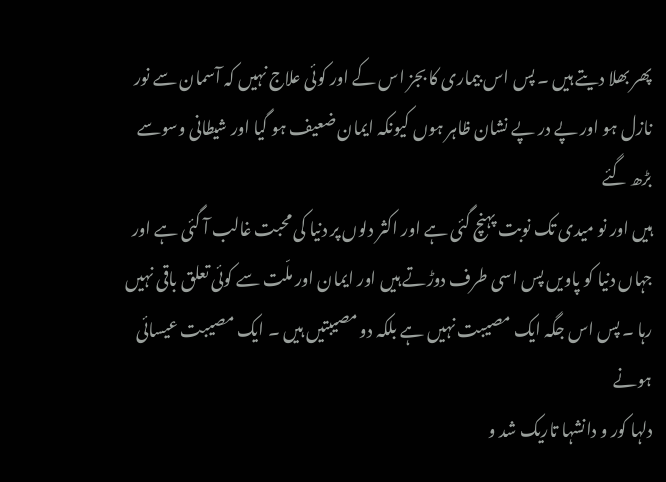پھر بھلا دیتے ہیں ۔ پس اس بیماری کا بجز اس کے اور کوئی علاج نہیں کہ آسمان سے نور نازل ہو اور پے در پے نشان ظاہر ہوں کیونکہ ایمان ضعیف ہو گیا اور شیطانی وسوسے بڑھ گئے
ہیں اور نو میدی تک نوبت پہنچ گئی ہے اور اکثر دلوں پر دنیا کی محبت غالب آ گئی ہے اور جہاں دنیا کو پاویں پس اسی طرف دوڑتے ہیں اور ایمان اور ملّت سے کوئی تعلق باقی نہیں رہا ۔ پس اس جگہ ایک مصیبت نہیں ہے بلکہ دو مصیبتیں ہیں ۔ ایک مصیبت عیسائی ہونے
دلہا کور و دانشہا تاریک شد و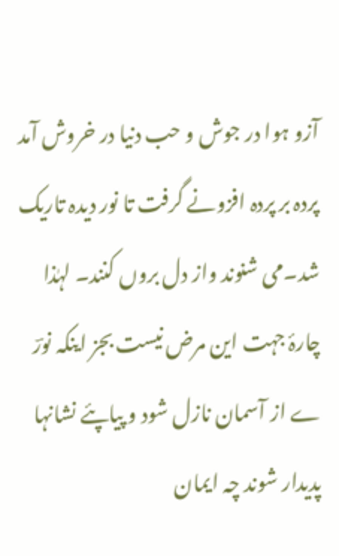آزو ہوا در جوش و حب دنیا در خروش آمد پردہ بر پردہ افزونے گرفت تا نور دیدہ تاریک شد۔می شنوند واز دل بروں کنند۔ لہٰذا چارۂ جہت این مرض نیست بجز اینکہ نورؔ ے از آسمان نازل شود و پیاپئے نشانہا پدیدار شوند چہ ایمان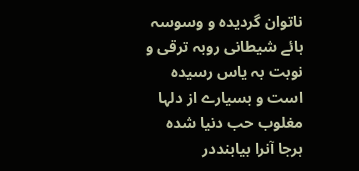ناتوان گردیدہ و وسوسہ ہائے شیطانی روبہ ترقی و نوبت بہ یاس رسیدہ است و بسیارے از دلہا مغلوب حب دنیا شدہ ہرجا آنرا بیابنددر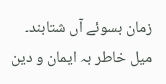زمان بسوئے آں شتابند۔ میل خاطر بہ ایمان و دین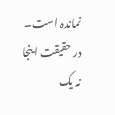نماندہ است۔ در حقیقت اینجا نہ یک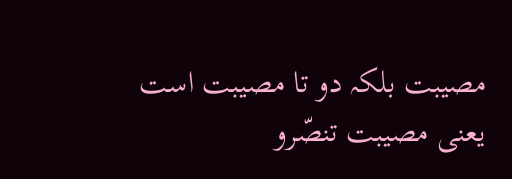مصیبت بلکہ دو تا مصیبت است یعنی مصیبت تنصّرو